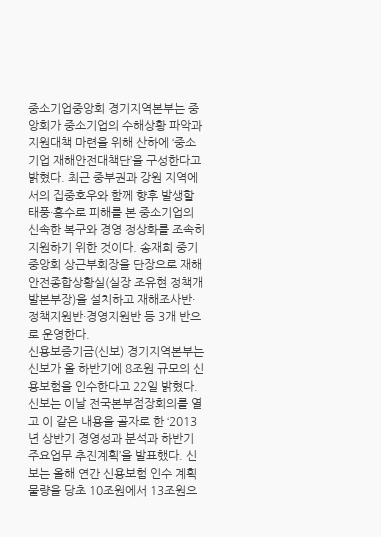중소기업중앙회 경기지역본부는 중앙회가 중소기업의 수해상황 파악과 지원대책 마련을 위해 산하에 ‘중소기업 재해안전대책단’을 구성한다고 밝혔다. 최근 중부권과 강원 지역에서의 집중호우와 함께 향후 발생할 태풍·홍수로 피해를 본 중소기업의 신속한 복구와 경영 정상화를 조속히 지원하기 위한 것이다. 송재희 중기중앙회 상근부회장을 단장으로 재해안전종합상황실(실장 조유현 정책개발본부장)을 설치하고 재해조사반·정책지원반·경영지원반 등 3개 반으로 운영한다.
신용보증기금(신보) 경기지역본부는 신보가 올 하반기에 8조원 규모의 신용보험을 인수한다고 22일 밝혔다. 신보는 이날 전국본부점장회의를 열고 이 같은 내용을 골자로 한 ‘2013년 상반기 경영성과 분석과 하반기 주요업무 추진계획’을 발표했다. 신보는 올해 연간 신용보험 인수 계획물량을 당초 10조원에서 13조원으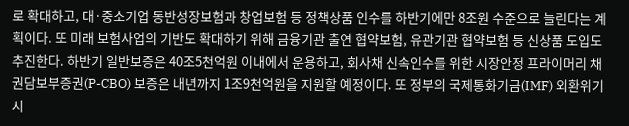로 확대하고, 대·중소기업 동반성장보험과 창업보험 등 정책상품 인수를 하반기에만 8조원 수준으로 늘린다는 계획이다. 또 미래 보험사업의 기반도 확대하기 위해 금융기관 출연 협약보험, 유관기관 협약보험 등 신상품 도입도 추진한다. 하반기 일반보증은 40조5천억원 이내에서 운용하고, 회사채 신속인수를 위한 시장안정 프라이머리 채권담보부증권(P-CBO) 보증은 내년까지 1조9천억원을 지원할 예정이다. 또 정부의 국제통화기금(IMF) 외환위기 시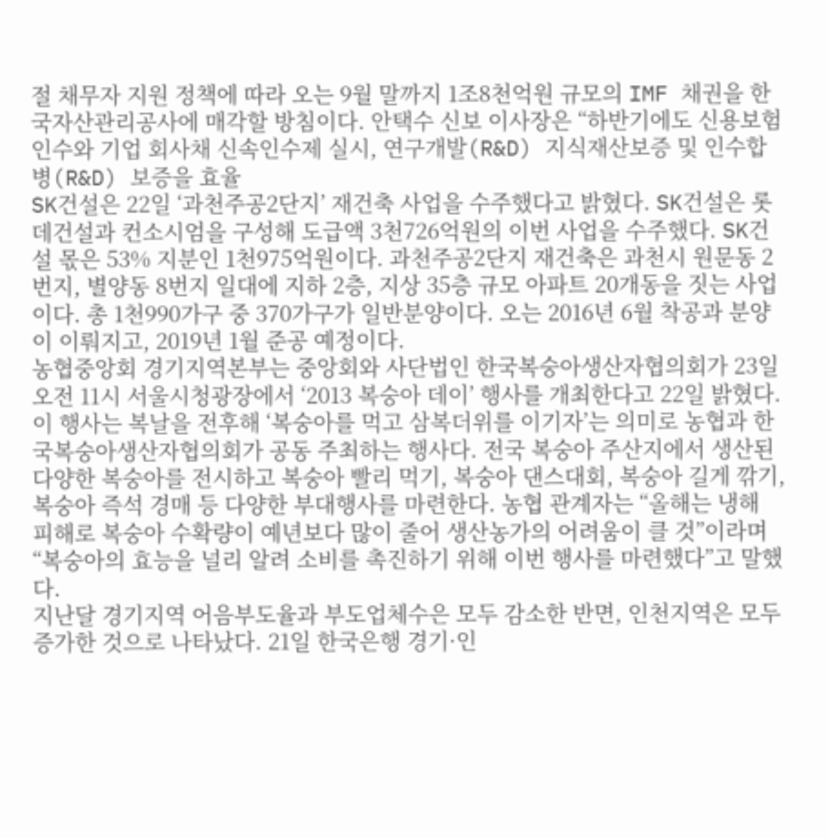절 채무자 지원 정책에 따라 오는 9월 말까지 1조8천억원 규모의 IMF 채권을 한국자산관리공사에 매각할 방침이다. 안택수 신보 이사장은 “하반기에도 신용보험 인수와 기업 회사채 신속인수제 실시, 연구개발(R&D) 지식재산보증 및 인수합병(R&D) 보증을 효율
SK건설은 22일 ‘과천주공2단지’ 재건축 사업을 수주했다고 밝혔다. SK건설은 롯데건설과 컨소시엄을 구성해 도급액 3천726억원의 이번 사업을 수주했다. SK건설 몫은 53% 지분인 1천975억원이다. 과천주공2단지 재건축은 과천시 원문동 2번지, 별양동 8번지 일대에 지하 2층, 지상 35층 규모 아파트 20개동을 짓는 사업이다. 총 1천990가구 중 370가구가 일반분양이다. 오는 2016년 6월 착공과 분양이 이뤄지고, 2019년 1월 준공 예정이다.
농협중앙회 경기지역본부는 중앙회와 사단법인 한국복숭아생산자협의회가 23일 오전 11시 서울시청광장에서 ‘2013 복숭아 데이’ 행사를 개최한다고 22일 밝혔다. 이 행사는 복날을 전후해 ‘복숭아를 먹고 삼복더위를 이기자’는 의미로 농협과 한국복숭아생산자협의회가 공동 주최하는 행사다. 전국 복숭아 주산지에서 생산된 다양한 복숭아를 전시하고 복숭아 빨리 먹기, 복숭아 댄스대회, 복숭아 길게 깎기, 복숭아 즉석 경매 등 다양한 부대행사를 마련한다. 농협 관계자는 “올해는 냉해 피해로 복숭아 수확량이 예년보다 많이 줄어 생산농가의 어려움이 클 것”이라며 “복숭아의 효능을 널리 알려 소비를 촉진하기 위해 이번 행사를 마련했다”고 말했다.
지난달 경기지역 어음부도율과 부도업체수은 모두 감소한 반면, 인천지역은 모두 증가한 것으로 나타났다. 21일 한국은행 경기·인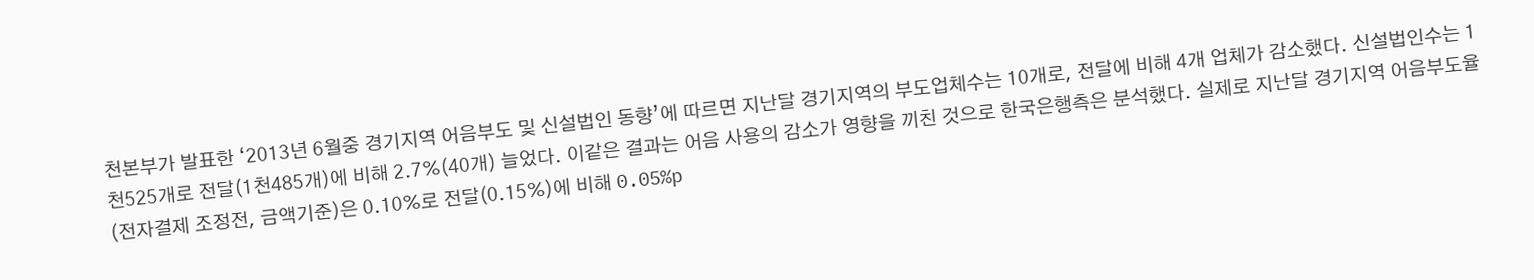천본부가 발표한 ‘2013년 6월중 경기지역 어음부도 및 신설법인 동향’에 따르면 지난달 경기지역의 부도업체수는 10개로, 전달에 비해 4개 업체가 감소했다. 신설법인수는 1천525개로 전달(1천485개)에 비해 2.7%(40개) 늘었다. 이같은 결과는 어음 사용의 감소가 영향을 끼친 것으로 한국은행측은 분석했다. 실제로 지난달 경기지역 어음부도율(전자결제 조정전, 금액기준)은 0.10%로 전달(0.15%)에 비해 0.05%p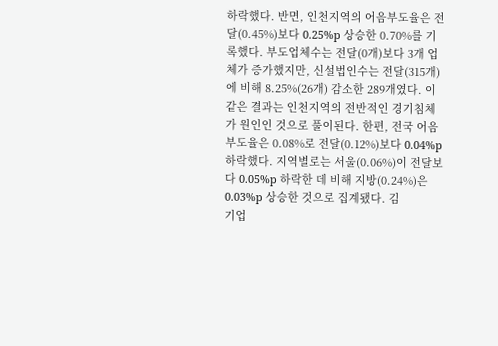하락했다. 반면, 인천지역의 어음부도율은 전달(0.45%)보다 0.25%p 상승한 0.70%를 기록했다. 부도업체수는 전달(0개)보다 3개 업체가 증가했지만, 신설법인수는 전달(315개)에 비해 8.25%(26개) 감소한 289개였다. 이 같은 결과는 인천지역의 전반적인 경기침체가 원인인 것으로 풀이된다. 한편, 전국 어음부도율은 0.08%로 전달(0.12%)보다 0.04%p 하락했다. 지역별로는 서울(0.06%)이 전달보다 0.05%p 하락한 데 비해 지방(0.24%)은 0.03%p 상승한 것으로 집계됐다. 김
기업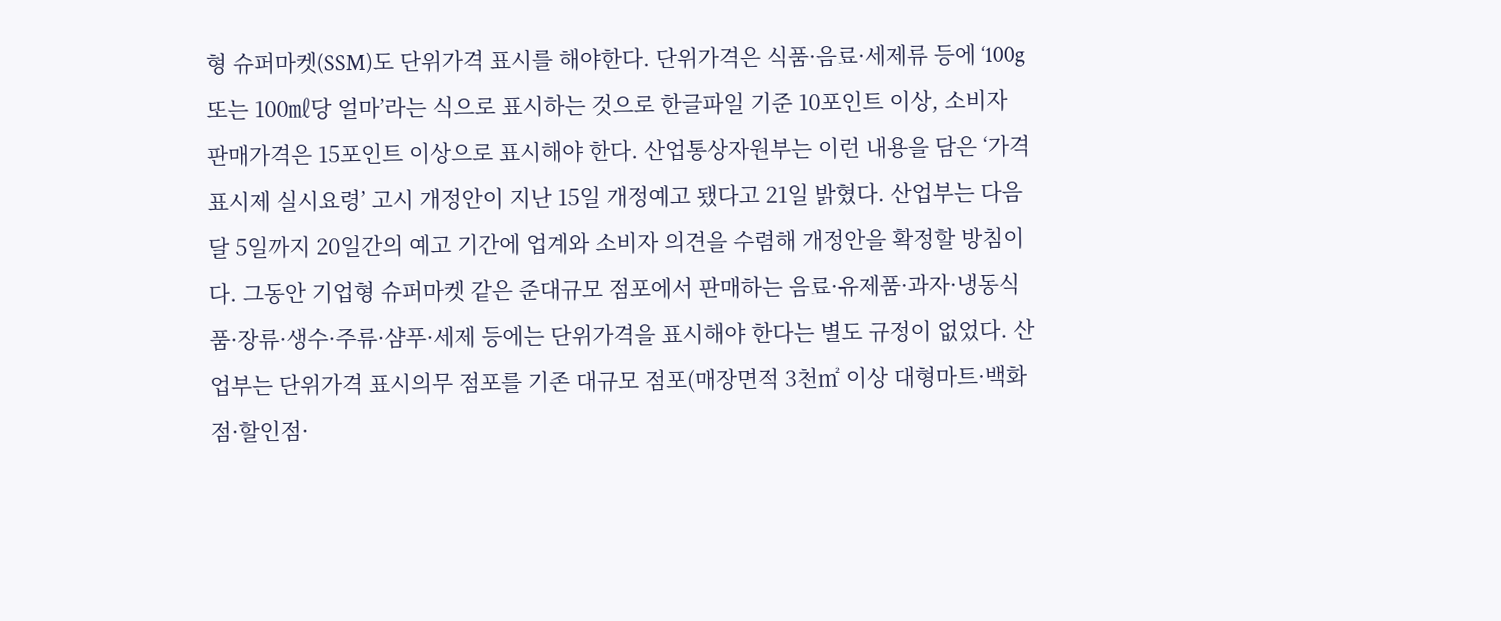형 슈퍼마켓(SSM)도 단위가격 표시를 해야한다. 단위가격은 식품·음료·세제류 등에 ‘100g 또는 100㎖당 얼마’라는 식으로 표시하는 것으로 한글파일 기준 10포인트 이상, 소비자 판매가격은 15포인트 이상으로 표시해야 한다. 산업통상자원부는 이런 내용을 담은 ‘가격표시제 실시요령’ 고시 개정안이 지난 15일 개정예고 됐다고 21일 밝혔다. 산업부는 다음 달 5일까지 20일간의 예고 기간에 업계와 소비자 의견을 수렴해 개정안을 확정할 방침이다. 그동안 기업형 슈퍼마켓 같은 준대규모 점포에서 판매하는 음료·유제품·과자·냉동식품·장류·생수·주류·샴푸·세제 등에는 단위가격을 표시해야 한다는 별도 규정이 없었다. 산업부는 단위가격 표시의무 점포를 기존 대규모 점포(매장면적 3천㎡ 이상 대형마트·백화점·할인점·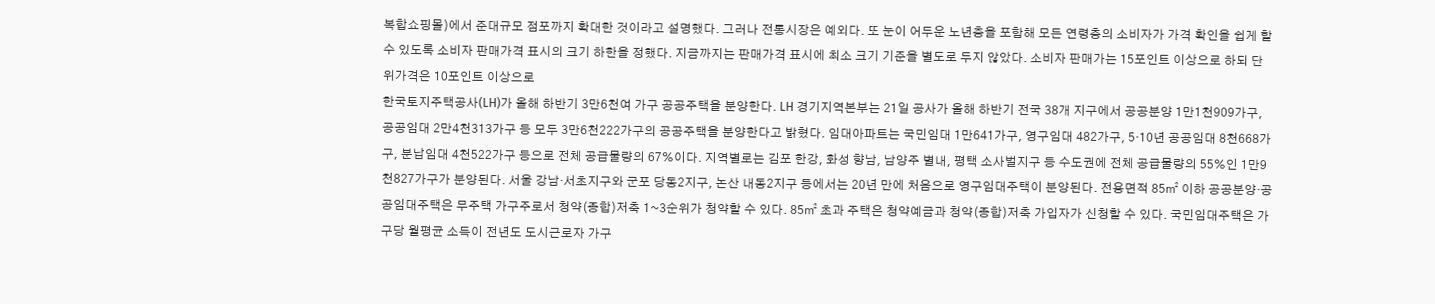복합쇼핑몰)에서 준대규모 점포까지 확대한 것이라고 설명했다. 그러나 전통시장은 예외다. 또 눈이 어두운 노년층을 포함해 모든 연령층의 소비자가 가격 확인을 쉽게 할 수 있도록 소비자 판매가격 표시의 크기 하한을 정했다. 지금까지는 판매가격 표시에 최소 크기 기준을 별도로 두지 않았다. 소비자 판매가는 15포인트 이상으로 하되 단위가격은 10포인트 이상으로
한국토지주택공사(LH)가 올해 하반기 3만6천여 가구 공공주택을 분양한다. LH 경기지역본부는 21일 공사가 올해 하반기 전국 38개 지구에서 공공분양 1만1천909가구, 공공임대 2만4천313가구 등 모두 3만6천222가구의 공공주택을 분양한다고 밝혔다. 임대아파트는 국민임대 1만641가구, 영구임대 482가구, 5·10년 공공임대 8천668가구, 분납임대 4천522가구 등으로 전체 공급물량의 67%이다. 지역별로는 김포 한강, 화성 향남, 남양주 별내, 평택 소사벌지구 등 수도권에 전체 공급물량의 55%인 1만9천827가구가 분양된다. 서울 강남·서초지구와 군포 당동2지구, 논산 내동2지구 등에서는 20년 만에 처음으로 영구임대주택이 분양된다. 전용면적 85㎡ 이하 공공분양·공공임대주택은 무주택 가구주로서 청약(종합)저축 1~3순위가 청약할 수 있다. 85㎡ 초과 주택은 청약예금과 청약(종합)저축 가입자가 신청할 수 있다. 국민임대주택은 가구당 월평균 소득이 전년도 도시근로자 가구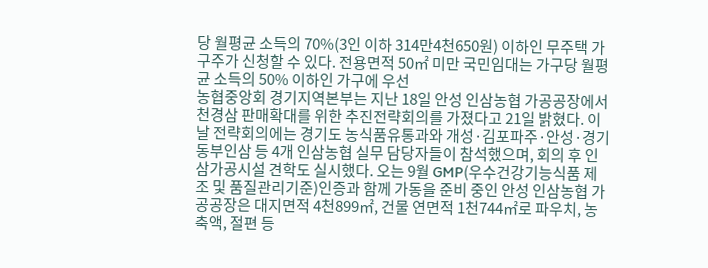당 월평균 소득의 70%(3인 이하 314만4천650원) 이하인 무주택 가구주가 신청할 수 있다. 전용면적 50㎡ 미만 국민임대는 가구당 월평균 소득의 50% 이하인 가구에 우선
농협중앙회 경기지역본부는 지난 18일 안성 인삼농협 가공공장에서 천경삼 판매확대를 위한 추진전략회의를 가졌다고 21일 밝혔다. 이날 전략회의에는 경기도 농식품유통과와 개성·김포파주·안성·경기동부인삼 등 4개 인삼농협 실무 담당자들이 참석했으며, 회의 후 인삼가공시설 견학도 실시했다. 오는 9월 GMP(우수건강기능식품 제조 및 품질관리기준)인증과 함께 가동을 준비 중인 안성 인삼농협 가공공장은 대지면적 4천899㎡, 건물 연면적 1천744㎡로 파우치, 농축액, 절편 등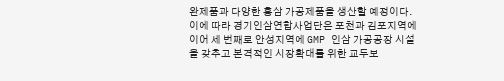완제품과 다양한 홍삼 가공제품을 생산할 예정이다. 이에 따라 경기인삼연합사업단은 포천과 김포지역에 이어 세 번째로 안성지역에 GMP 인삼 가공공장 시설을 갖추고 본격적인 시장확대를 위한 교두보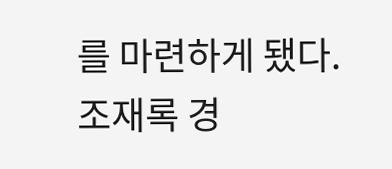를 마련하게 됐다. 조재록 경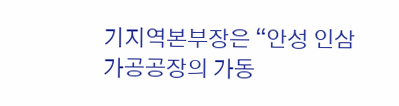기지역본부장은 “안성 인삼 가공공장의 가동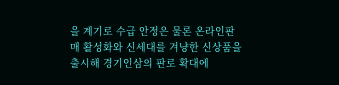을 계기로 수급 안정은 물론 온라인판매 활성화와 신세대를 겨냥한 신상품을 출시해 경기인삼의 판로 확대에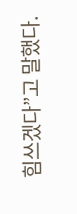힘쓰겠다”고 말했다.